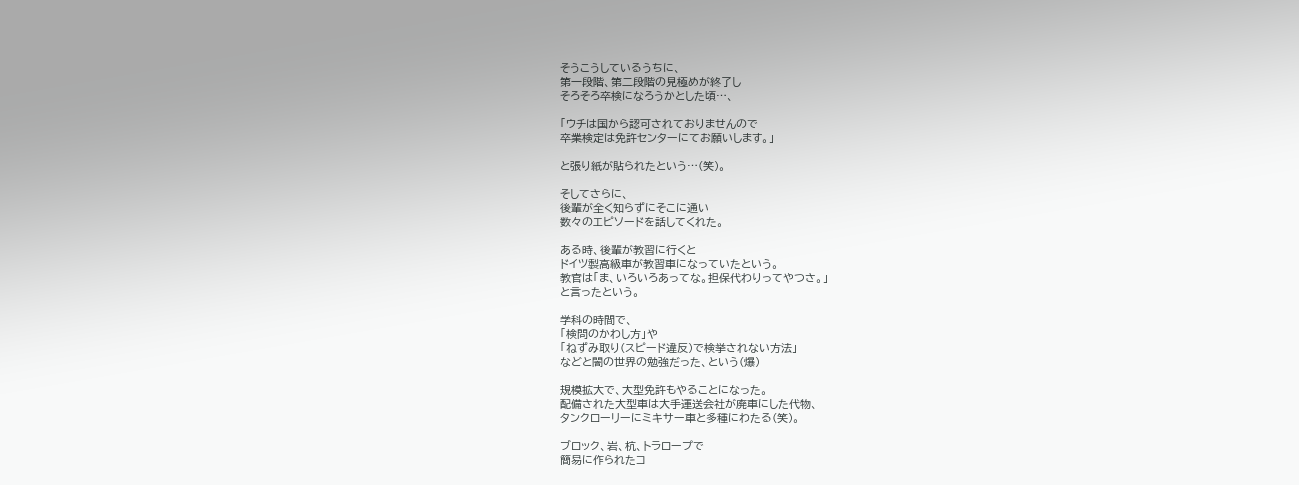そうこうしているうちに、
第一段階、第二段階の見極めが終了し
そろそろ卒検になろうかとした頃…、

「ウチは国から認可されておりませんので
卒業検定は免許センターにてお願いします。」

と張り紙が貼られたという…(笑)。

そしてさらに、
後輩が全く知らずにそこに通い
数々のエピソードを話してくれた。

ある時、後輩が教習に行くと
ドイツ製高級車が教習車になっていたという。
教官は「ま、いろいろあってな。担保代わりってやつさ。」
と言ったという。

学科の時間で、
「検問のかわし方」や
「ねずみ取り(スピード違反)で検挙されない方法」
などと闇の世界の勉強だった、という(爆)

規模拡大で、大型免許もやることになった。
配備された大型車は大手運送会社が廃車にした代物、
タンクローリーにミキサー車と多種にわたる(笑)。

ブロック、岩、杭、トラロープで
簡易に作られたコ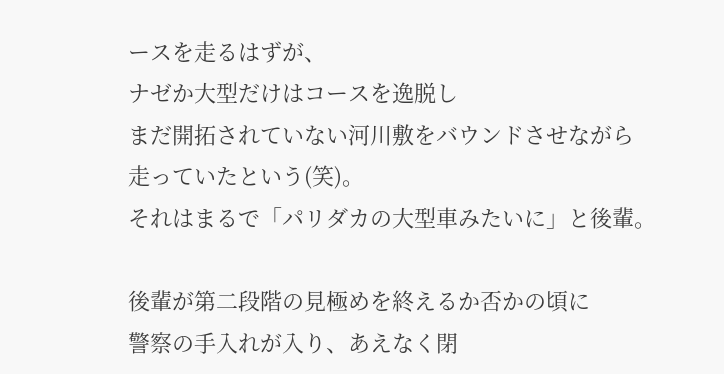ースを走るはずが、
ナゼか大型だけはコースを逸脱し
まだ開拓されていない河川敷をバウンドさせながら
走っていたという(笑)。
それはまるで「パリダカの大型車みたいに」と後輩。

後輩が第二段階の見極めを終えるか否かの頃に
警察の手入れが入り、あえなく閉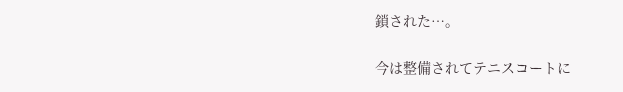鎖された…。

今は整備されてテニスコートに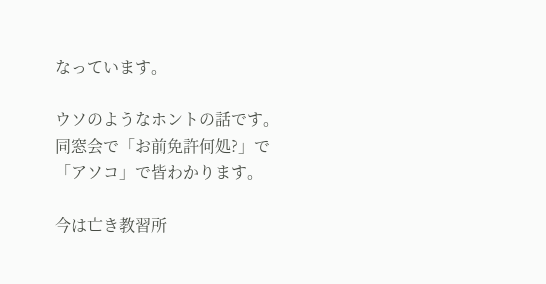なっています。

ウソのようなホントの話です。
同窓会で「お前免許何処?」で
「アソコ」で皆わかります。

今は亡き教習所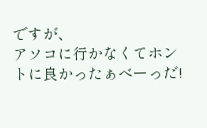ですが、
アソコに行かなくてホントに良かったぁべーっだ!